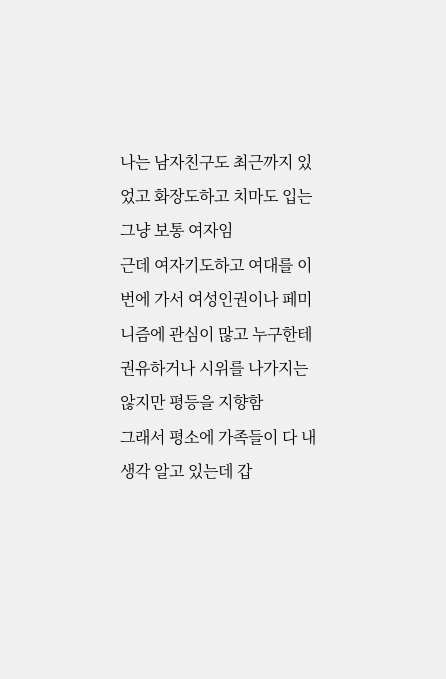나는 남자친구도 최근까지 있었고 화장도하고 치마도 입는 그냥 보통 여자임
근데 여자기도하고 여대를 이번에 가서 여성인권이나 페미니즘에 관심이 많고 누구한테 권유하거나 시위를 나가지는 않지만 평등을 지향함
그래서 평소에 가족들이 다 내 생각 알고 있는데 갑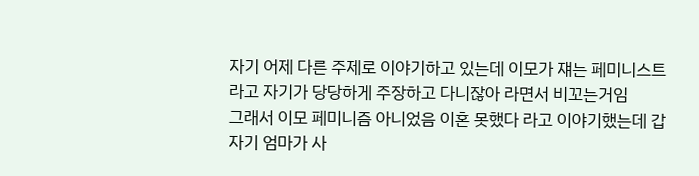자기 어제 다른 주제로 이야기하고 있는데 이모가 쟤는 페미니스트라고 자기가 당당하게 주장하고 다니잖아 라면서 비꼬는거임
그래서 이모 페미니즘 아니었음 이혼 못했다 라고 이야기했는데 갑자기 엄마가 사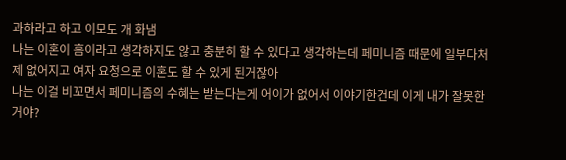과하라고 하고 이모도 개 화냄
나는 이혼이 흠이라고 생각하지도 않고 충분히 할 수 있다고 생각하는데 페미니즘 때문에 일부다처제 없어지고 여자 요청으로 이혼도 할 수 있게 된거잖아
나는 이걸 비꼬면서 페미니즘의 수혜는 받는다는게 어이가 없어서 이야기한건데 이게 내가 잘못한거야?